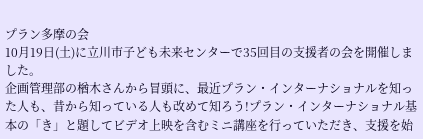プラン多摩の会
10月19日(土)に立川市子ども未来センターで35回目の支援者の会を開催しました。
企画管理部の楢木さんから冒頭に、最近プラン・インターナショナルを知った人も、昔から知っている人も改めて知ろう!プラン・インターナショナル基本の「き」と題してビデオ上映を含むミニ講座を行っていただき、支援を始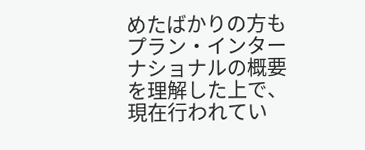めたばかりの方もプラン・インターナショナルの概要を理解した上で、現在行われてい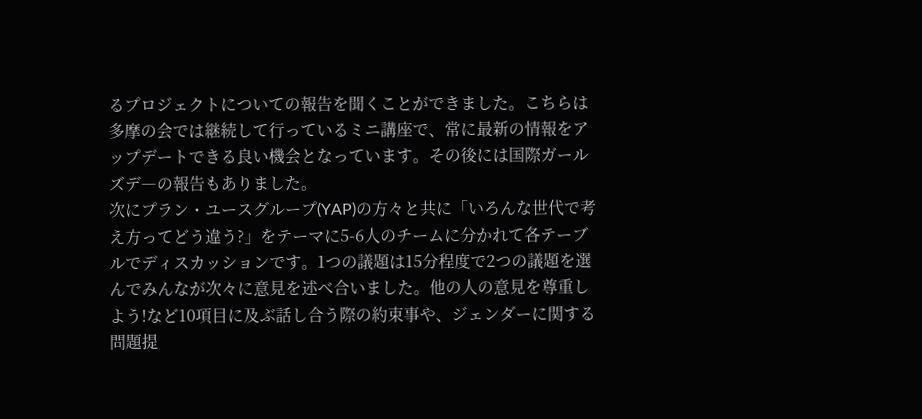るプロジェクトについての報告を聞くことができました。こちらは多摩の会では継続して行っているミニ講座で、常に最新の情報をアップデートできる良い機会となっています。その後には国際ガールズデ―の報告もありました。
次にプラン・ユースグループ(YAP)の方々と共に「いろんな世代で考え方ってどう違う?」をテーマに5-6人のチームに分かれて各テーブルでディスカッションです。1つの議題は15分程度で2つの議題を選んでみんなが次々に意見を述べ合いました。他の人の意見を尊重しよう!など10項目に及ぶ話し合う際の約束事や、ジェンダーに関する問題提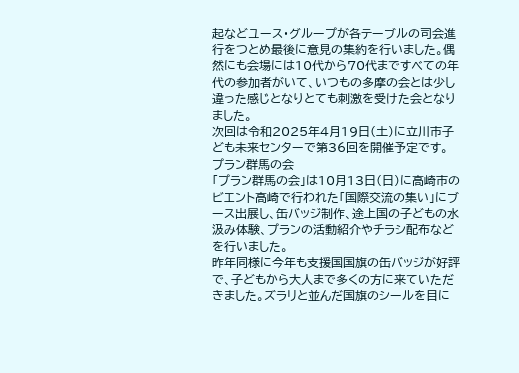起などユース・グループが各テーブルの司会進行をつとめ最後に意見の集約を行いました。偶然にも会場には10代から70代まですべての年代の参加者がいて、いつもの多摩の会とは少し違った感じとなりとても刺激を受けた会となりました。
次回は令和2025年4月19日(土)に立川市子ども未来センターで第36回を開催予定です。
プラン群馬の会
「プラン群馬の会」は10月13日(日)に高崎市のビエント高崎で行われた「国際交流の集い」にブース出展し、缶バッジ制作、途上国の子どもの水汲み体験、プランの活動紹介やチラシ配布などを行いました。
昨年同様に今年も支援国国旗の缶バッジが好評で、子どもから大人まで多くの方に来ていただきました。ズラリと並んだ国旗のシールを目に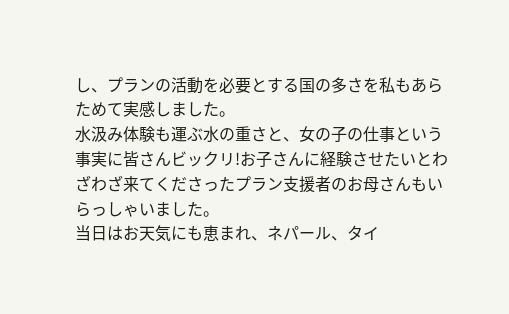し、プランの活動を必要とする国の多さを私もあらためて実感しました。
水汲み体験も運ぶ水の重さと、女の子の仕事という事実に皆さんビックリ!お子さんに経験させたいとわざわざ来てくださったプラン支援者のお母さんもいらっしゃいました。
当日はお天気にも恵まれ、ネパール、タイ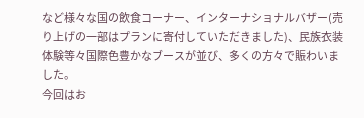など様々な国の飲食コーナー、インターナショナルバザー(売り上げの一部はプランに寄付していただきました)、民族衣装体験等々国際色豊かなブースが並び、多くの方々で賑わいました。
今回はお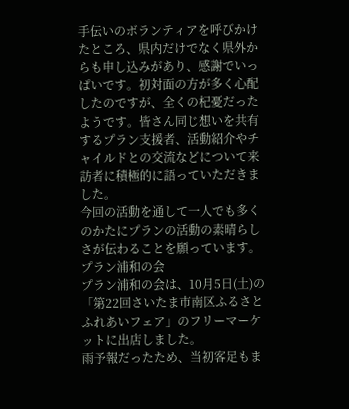手伝いのボランティアを呼びかけたところ、県内だけでなく県外からも申し込みがあり、感謝でいっぱいです。初対面の方が多く心配したのですが、全くの杞憂だったようです。皆さん同じ想いを共有するプラン支援者、活動紹介やチャイルドとの交流などについて来訪者に積極的に語っていただきました。
今回の活動を通して一人でも多くのかたにプランの活動の素晴らしさが伝わることを願っています。
プラン浦和の会
プラン浦和の会は、10月5日(土)の「第22回さいたま市南区ふるさとふれあいフェア」のフリーマーケットに出店しました。
雨予報だったため、当初客足もま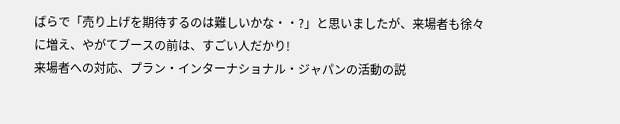ばらで「売り上げを期待するのは難しいかな・・?」と思いましたが、来場者も徐々に増え、やがてブースの前は、すごい人だかり!
来場者への対応、プラン・インターナショナル・ジャパンの活動の説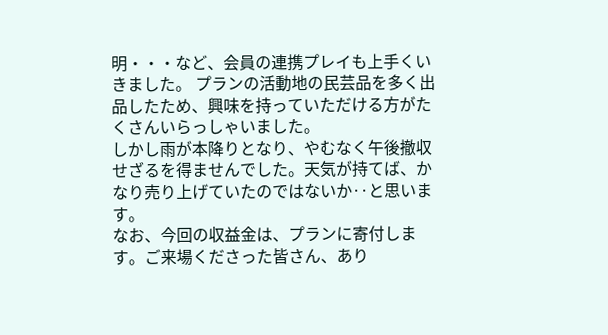明・・・など、会員の連携プレイも上手くいきました。 プランの活動地の民芸品を多く出品したため、興味を持っていただける方がたくさんいらっしゃいました。
しかし雨が本降りとなり、やむなく午後撤収せざるを得ませんでした。天気が持てば、かなり売り上げていたのではないか‥と思います。
なお、今回の収益金は、プランに寄付します。ご来場くださった皆さん、あり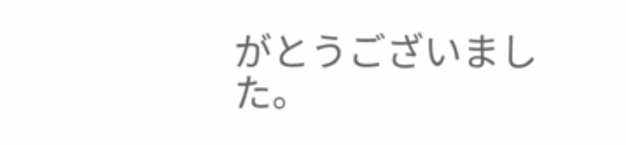がとうございました。